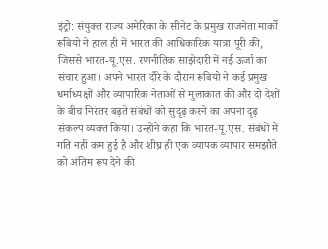इंट्रो: संयुक्त राज्य अमेरिका के सीनेट के प्रमुख राजनेता मार्को रूबियो ने हाल ही में भारत की आधिकारिक यात्रा पूरी की, जिससे भारत-यू.एस. रणनीतिक साझेदारी में नई ऊर्जा का संचार हुआ। अपने भारत दौरे के दौरान रूबियो ने कई प्रमुख धर्माध्यक्षों और व्यापारिक नेताओं से मुलाकात की और दो देशों के बीच निरंतर बढ़ते संबंधों को सुदृढ़ करने का अपना दृढ़ संकल्प व्यक्त किया। उन्होंने कहा कि भारत-यू.एस. संबंधों में गति नहीं कम हुई है और शीघ्र ही एक व्यापक व्यापार समझौते को अंतिम रूप देने की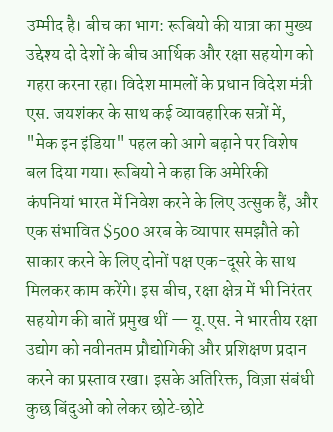उम्मीद है। बीच का भाग: रूबियो की यात्रा का मुख्य उद्देश्य दो देशों के बीच आर्थिक और रक्षा सहयोग को गहरा करना रहा। विदेश मामलों के प्रधान विदेश मंत्री एस. जयशंकर के साथ कई व्यावहारिक सत्रों में, "मेक इन इंडिया" पहल को आगे बढ़ाने पर विशेष बल दिया गया। रूबियो ने कहा कि अमेरिकी कंपनियां भारत में निवेश करने के लिए उत्सुक हैं, और एक संभावित $500 अरब के व्यापार समझौते को साकार करने के लिए दोनों पक्ष एक-दूसरे के साथ मिलकर काम करेंगे। इस बीच, रक्षा क्षेत्र में भी निरंतर सहयोग की बातें प्रमुख थीं — यू.एस. ने भारतीय रक्षा उद्योग को नवीनतम प्रौद्योगिकी और प्रशिक्षण प्रदान करने का प्रस्ताव रखा। इसके अतिरिक्त, विज़ा संबंधी कुछ बिंदुओं को लेकर छोटे‑छोटे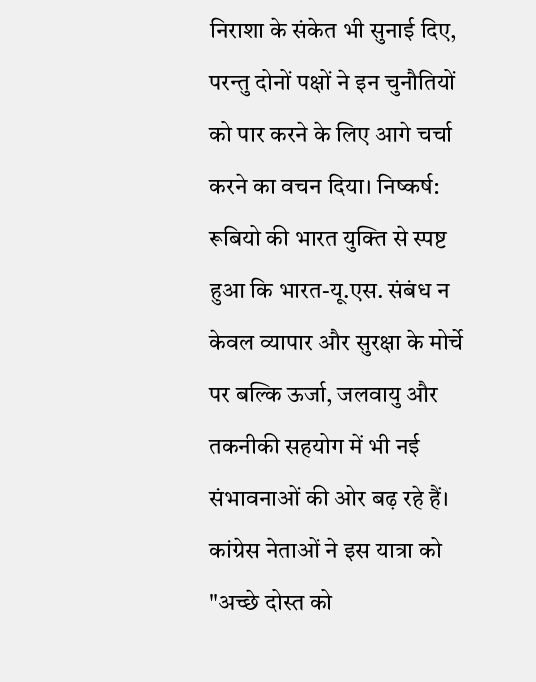निराशा के संकेत भी सुनाई दिए, परन्तु दोनों पक्षों ने इन चुनौतियों को पार करने के लिए आगे चर्चा करने का वचन दिया। निष्कर्ष: रूबियो की भारत युक्ति से स्पष्ट हुआ कि भारत-यू.एस. संबंध न केवल व्यापार और सुरक्षा के मोर्चे पर बल्कि ऊर्जा, जलवायु और तकनीकी सहयोग में भी नई संभावनाओं की ओर बढ़ रहे हैं। कांग्रेस नेताओं ने इस यात्रा को "अच्छे दोस्त को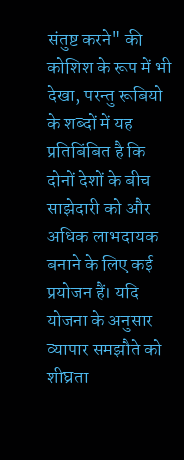संतुष्ट करने" की कोशिश के रूप में भी देखा, परन्तु रूबियो के शब्दों में यह प्रतिबिंबित है कि दोनों देशों के बीच साझेदारी को और अधिक लाभदायक बनाने के लिए कई प्रयोजन हैं। यदि योजना के अनुसार व्यापार समझौते को शीघ्रता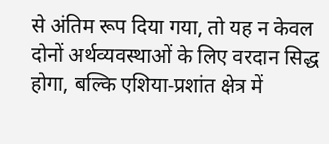से अंतिम रूप दिया गया, तो यह न केवल दोनों अर्थव्यवस्थाओं के लिए वरदान सिद्ध होगा, बल्कि एशिया‑प्रशांत क्षेत्र में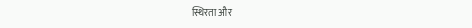स्थिरता और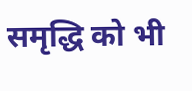समृद्धि को भी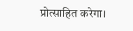प्रोत्साहित करेगा।